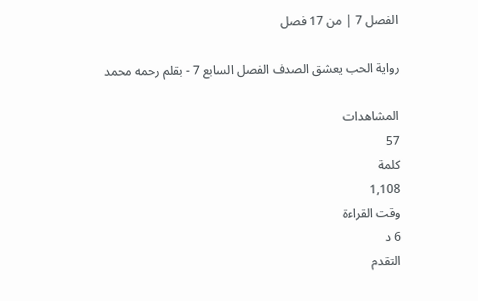الفصل 7 | من 17 فصل

رواية الحب يعشق الصدف الفصل السابع 7 - بقلم رحمه محمد

المشاهدات
57
كلمة
1,108
وقت القراءة
6 د
التقدم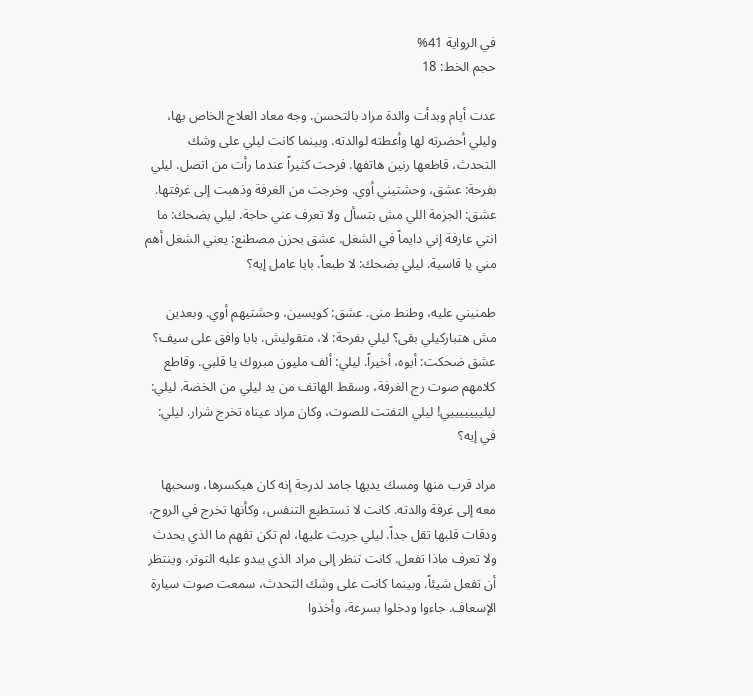في الرواية 41%
حجم الخط: 18

عدت أيام وبدأت والدة مراد بالتحسن. وجه معاد العلاج الخاص بها، وليلي أحضرته لها وأعطته لوالدته. وبينما كانت ليلي على وشك التحدث، قاطعها رنين هاتفها. فرحت كثيراً عندما رأت من اتصل. ليلي بفرحة: عشق، وحشتيني أوي. وخرجت من الغرفة وذهبت إلى غرفتها. عشق: الجزمة اللي مش بتسأل ولا تعرف عني حاجة. ليلي بضحك: ما انتي عارفة إني دايماً في الشغل. عشق بحزن مصطنع: يعني الشغل أهم مني يا قاسية. ليلي بضحك: لا طبعاً. بابا عامل إيه؟

طمنيني عليه، وطنط منى. عشق: كويسين، وحشتيهم أوي. وبعدين مش هتباركيلي بقى؟ ليلي بفرحة: لا، متقوليش. بابا وافق على سيف؟ عشق ضحكت: أيوه، أخيراً. ليلي: ألف مليون مبروك يا قلبي. وقاطع كلامهم صوت رج الغرفة، وسقط الهاتف من يد ليلي من الخضة. ليلي: ليليييييييي! ليلي التفتت للصوت، وكان مراد عيناه تخرج شرار. ليلي: في إيه؟

مراد قرب منها ومسك يديها جامد لدرجة إنه كان هيكسرها، وسحبها معه إلى غرفة والدته. كانت لا تستطيع التنفس، وكأنها تخرج في الروح، ودقات قلبها تقل جداً. ليلي جريت عليها، لم تكن تفهم ما الذي يحدث ولا تعرف ماذا تفعل. كانت تنظر إلى مراد الذي يبدو عليه التوتر، وينتظر أن تفعل شيئاً. وبينما كانت على وشك التحدث، سمعت صوت سيارة الإسعاف. جاءوا ودخلوا بسرعة، وأخذوا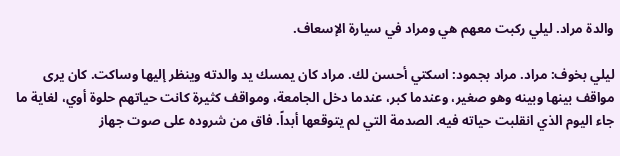والدة مراد. ليلي ركبت معهم هي ومراد في سيارة الإسعاف.

ليلي بخوف: مراد. مراد بجمود: اسكتي أحسن لك. مراد كان يمسك يد والدته وينظر إليها وساكت. كان يرى مواقف بينها وبينه وهو صغير، وعندما كبر، عندما دخل الجامعة، ومواقف كثيرة كانت حياتهم حلوة أوي، لغاية ما جاء اليوم الذي انقلبت حياته فيه. الصدمة التي لم يتوقعها أبداً. فاق من شروده على صوت جهاز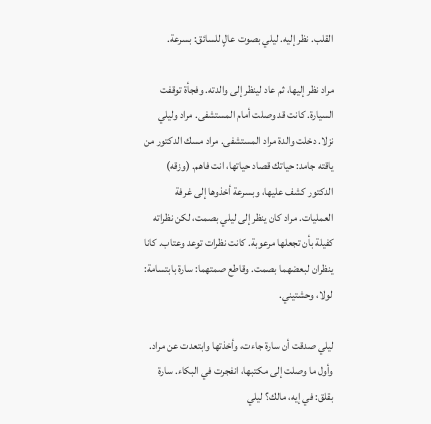القلب. نظر إليه. ليلي بصوت عالٍ للسائق: بسرعة.

مراد نظر إليها، ثم عاد لينظر إلى والدته. وفجأة توقفت السيارة. كانت قد وصلت أمام المستشفى. مراد وليلي نزلا. دخلت والدة مراد المستشفى. مراد مسك الدكتور من ياقته جامد: حياتك قصاد حياتها، انت فاهم. (وزقه) الدكتور كشف عليها، وبسرعة أخذوها إلى غرفة العمليات. مراد كان ينظر إلى ليلي بصمت، لكن نظراته كفيلة بأن تجعلها مرعوبة. كانت نظرات توعد وعتاب. كانا ينظران لبعضهما بصمت. وقاطع صمتهما: سارة بابتسامة: لولا، وحشتيني.

ليلي صدقت أن سارة جاءت، وأخذتها وابتعدت عن مراد. وأول ما وصلت إلى مكتبها، انفجرت في البكاء. سارة بقلق: في إيه، مالك؟ ليلي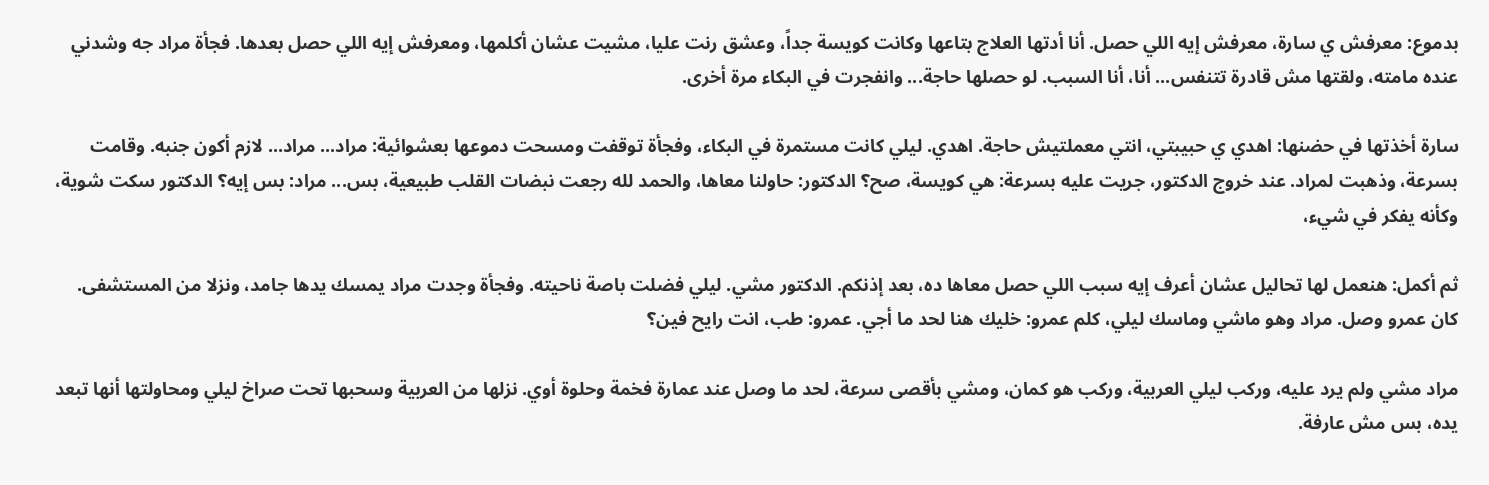بدموع: معرفش ي سارة، معرفش إيه اللي حصل. أنا أدتها العلاج بتاعها وكانت كويسة جداً، وعشق رنت عليا، مشيت عشان أكلمها، ومعرفش إيه اللي حصل بعدها. فجأة مراد جه وشدني عنده مامته، ولقتها مش قادرة تتنفس... أنا، أنا السبب. لو حصلها حاجة... وانفجرت في البكاء مرة أخرى.

سارة أخذتها في حضنها: اهدي ي حبيبتي، انتي معملتيش حاجة. اهدي. ليلي كانت مستمرة في البكاء، وفجأة توقفت ومسحت دموعها بعشوائية: مراد... مراد... لازم أكون جنبه. وقامت بسرعة، وذهبت لمراد. عند خروج الدكتور، جريت عليه بسرعة: هي كويسة، صح؟ الدكتور: حاولنا معاها، والحمد لله رجعت نبضات القلب طبيعية، بس... مراد: بس إيه؟ الدكتور سكت شوية، وكأنه يفكر في شيء،

ثم أكمل: هنعمل لها تحاليل عشان أعرف إيه سبب اللي حصل معاها ده، بعد إذنكم. الدكتور مشي. ليلي فضلت باصة ناحيته. وفجأة وجدت مراد يمسك يدها جامد، ونزلا من المستشفى. كان عمرو وصل. مراد وهو ماشي وماسك ليلي، كلم عمرو: خليك هنا لحد ما أجي. عمرو: طب، انت رايح فين؟

مراد مشي ولم يرد عليه، وركب ليلي العربية، وركب هو كمان، ومشي بأقصى سرعة، لحد ما وصل عند عمارة فخمة وحلوة أوي. نزلها من العربية وسحبها تحت صراخ ليلي ومحاولتها أنها تبعد يده، بس مش عارفة.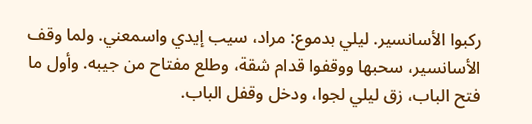ركبوا الأسانسير. ليلي بدموع: مراد، سيب إيدي واسمعني. ولما وقف الأسانسير، سحبها ووقفوا قدام شقة، وطلع مفتاح من جيبه. وأول ما فتح الباب، زق ليلي لجوا، ودخل وقفل الباب.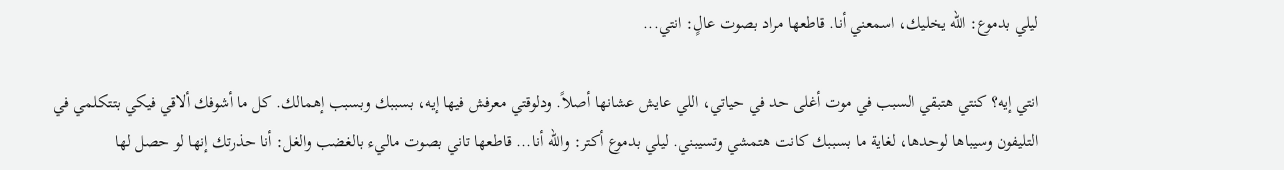ليلي بدموع: الله يخليك، اسمعني أنا. قاطعها مراد بصوت عالٍ: انتي...

انتي إيه؟ كنتي هتبقي السبب في موت أغلى حد في حياتي، اللي عايش عشانها أصلاً. ودلوقتي معرفش فيها إيه، بسببك وبسبب إهمالك. كل ما أشوفك ألاقي فيكي بتتكلمي في التليفون وسيباها لوحدها، لغاية ما بسببك كانت هتمشي وتسيبني. ليلي بدموع أكتر: والله أنا... قاطعها تاني بصوت ماليء بالغضب والغل: أنا حذرتك إنها لو حصل لها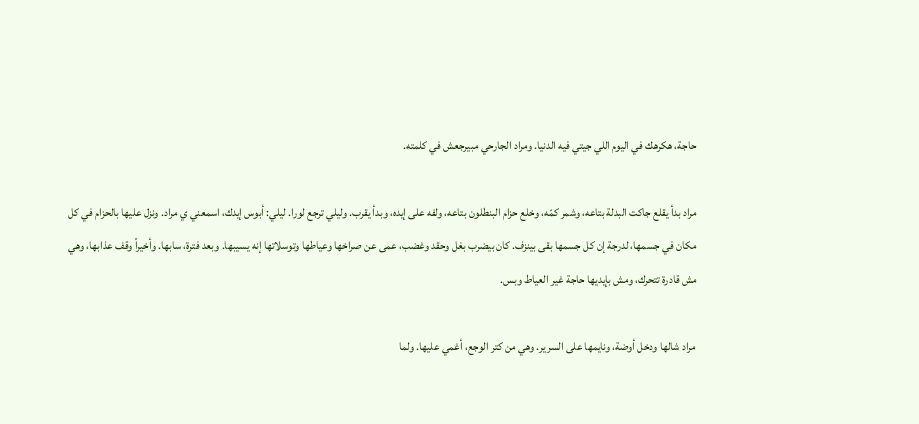حاجة، هكرهك في اليوم اللي جيتي فيه الدنيا. ومراد الجارحي مبيرجعش في كلمته.

مراد بدأ يقلع جاكت البدلة بتاعه، وشمر كمّه، وخلع حزام البنطلون بتاعه، ولفه على إيده، وبدأ يقرب. وليلي ترجع لورا. ليلي: أبوس إيدك، اسمعني ي مراد. ونزل عليها بالحزام في كل مكان في جسمها، لدرجة إن كل جسمها بقى بينزف. كان بيضرب بغل وحقد وغضب، عمى عن صراخها وعياطها وتوسلاتها إنه يسيبها. وبعد فترة، سابها. وأخيراً وقف عذابها، وهي مش قادرة تتحرك، ومش بإيديها حاجة غير العياط وبس.

مراد شالها ودخل أوضة، ونايمها على السرير. وهي من كتر الوجع، أغمي عليها. ولما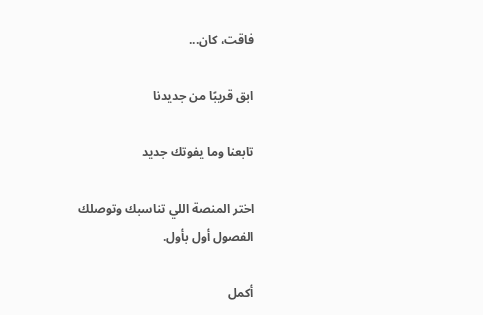فاقت، كان...

ابق قريبًا من جديدنا

تابعنا وما يفوتك جديد

اختر المنصة اللي تناسبك وتوصلك الفصول أول بأول.

أكمل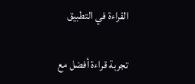القراءة في التطبيق

تجربة قراءة أفضل مع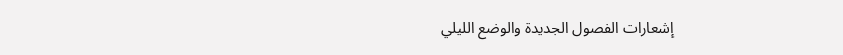إشعارات الفصول الجديدة والوضع الليلي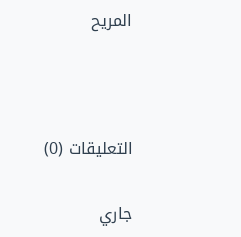المريح



التعليقات (0)

جاري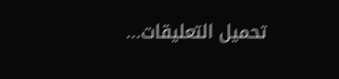تحميل التعليقات...